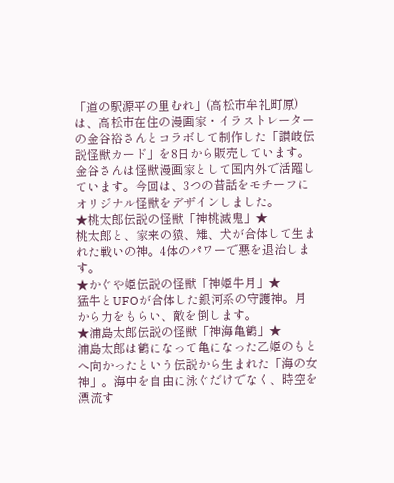「道の駅源平の里むれ」(高松市牟礼町原)は、高松市在住の漫画家・イラストレーターの金谷裕さんとコラボして制作した「讃岐伝説怪獣カード」を8日から販売しています。
金谷さんは怪獣漫画家として国内外で活躍しています。今回は、3つの昔話をモチーフにオリジナル怪獣をデザインしました。
★桃太郎伝説の怪獣「神桃滅鬼」★
桃太郎と、家来の猿、雉、犬が合体して生まれた戦いの神。4体のパワーで悪を退治します。
★かぐや姫伝説の怪獣「神姫牛月」★
猛牛とUFOが合体した銀河系の守護神。月から力をもらい、敵を倒します。
★浦島太郎伝説の怪獣「神海亀鶴」★
浦島太郎は鶴になって亀になった乙姫のもとへ向かったという伝説から生まれた「海の女神」。海中を自由に泳ぐだけでなく、時空を漂流す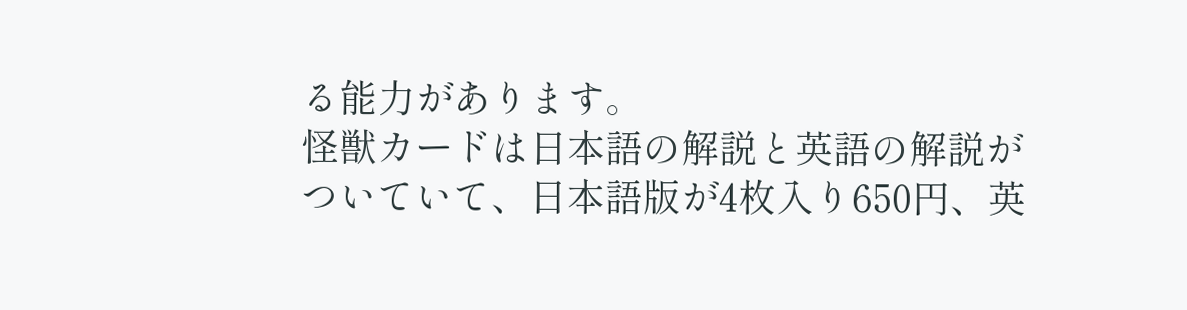る能力があります。
怪獣カードは日本語の解説と英語の解説がついていて、日本語版が4枚入り650円、英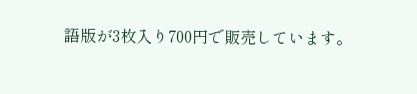語版が3枚入り700円で販売しています。